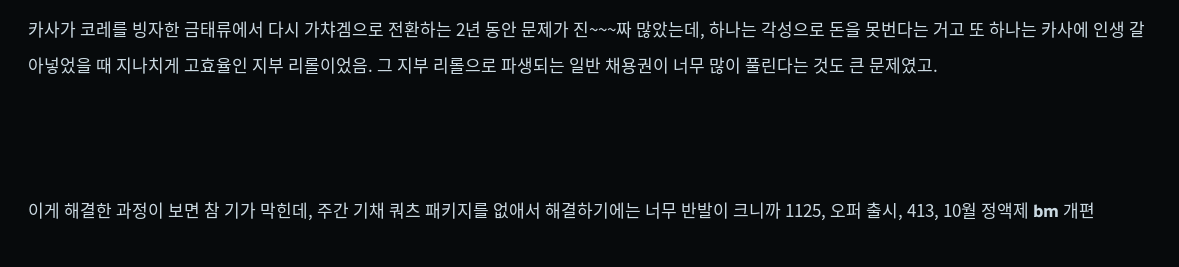카사가 코레를 빙자한 금태류에서 다시 가챠겜으로 전환하는 2년 동안 문제가 진~~~짜 많았는데, 하나는 각성으로 돈을 못번다는 거고 또 하나는 카사에 인생 갈아넣었을 때 지나치게 고효율인 지부 리롤이었음. 그 지부 리롤으로 파생되는 일반 채용권이 너무 많이 풀린다는 것도 큰 문제였고.



이게 해결한 과정이 보면 참 기가 막힌데, 주간 기채 쿼츠 패키지를 없애서 해결하기에는 너무 반발이 크니까 1125, 오퍼 출시, 413, 10월 정액제 bm 개편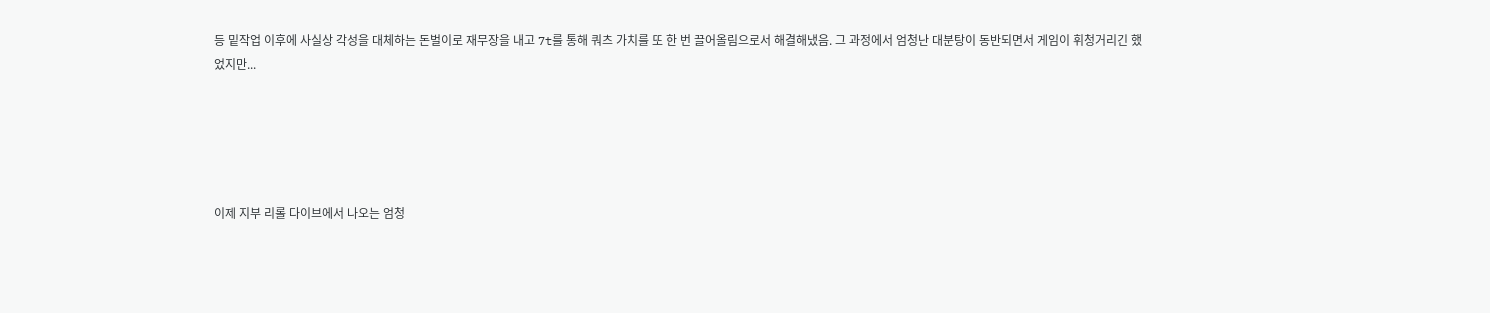등 밑작업 이후에 사실상 각성을 대체하는 돈벌이로 재무장을 내고 7t를 통해 쿼츠 가치를 또 한 번 끌어올림으로서 해결해냈음. 그 과정에서 엄청난 대분탕이 동반되면서 게임이 휘청거리긴 했었지만...





이제 지부 리롤 다이브에서 나오는 엄청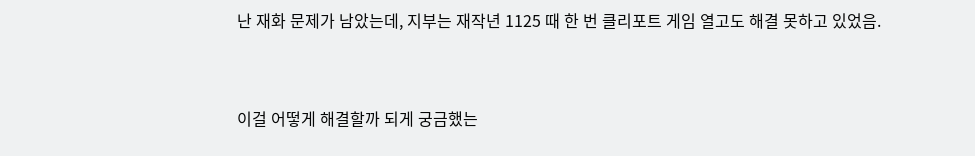난 재화 문제가 남았는데, 지부는 재작년 1125 때 한 번 클리포트 게임 열고도 해결 못하고 있었음.


이걸 어떻게 해결할까 되게 궁금했는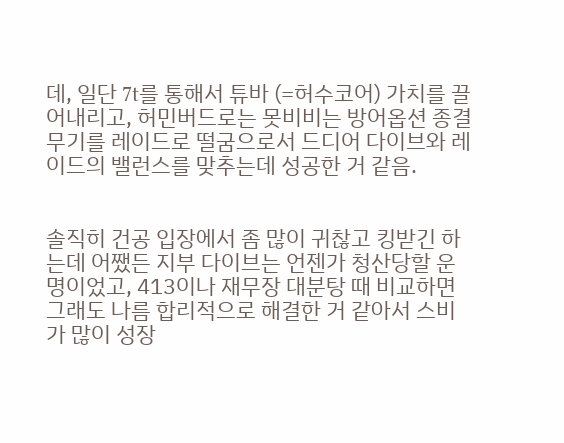데, 일단 7t를 통해서 튜바 (=허수코어) 가치를 끌어내리고, 허민버드로는 못비비는 방어옵션 종결 무기를 레이드로 떨굼으로서 드디어 다이브와 레이드의 밸런스를 맞추는데 성공한 거 같음.


솔직히 건공 입장에서 좀 많이 귀찮고 킹받긴 하는데 어쨌든 지부 다이브는 언젠가 청산당할 운명이었고, 413이나 재무장 대분탕 때 비교하면 그래도 나름 합리적으로 해결한 거 같아서 스비가 많이 성장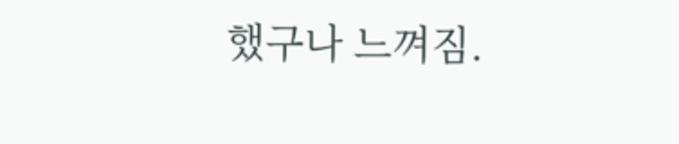했구나 느껴짐.